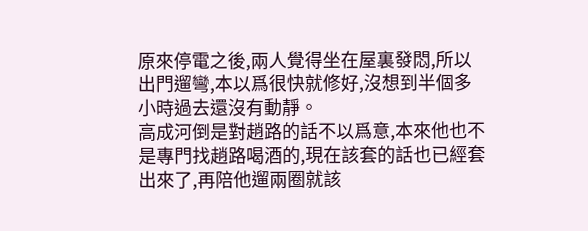原來停電之後,兩人覺得坐在屋裏發悶,所以出門遛彎,本以爲很快就修好,沒想到半個多小時過去還沒有動靜。
高成河倒是對趙路的話不以爲意,本來他也不是專門找趙路喝酒的,現在該套的話也已經套出來了,再陪他遛兩圈就該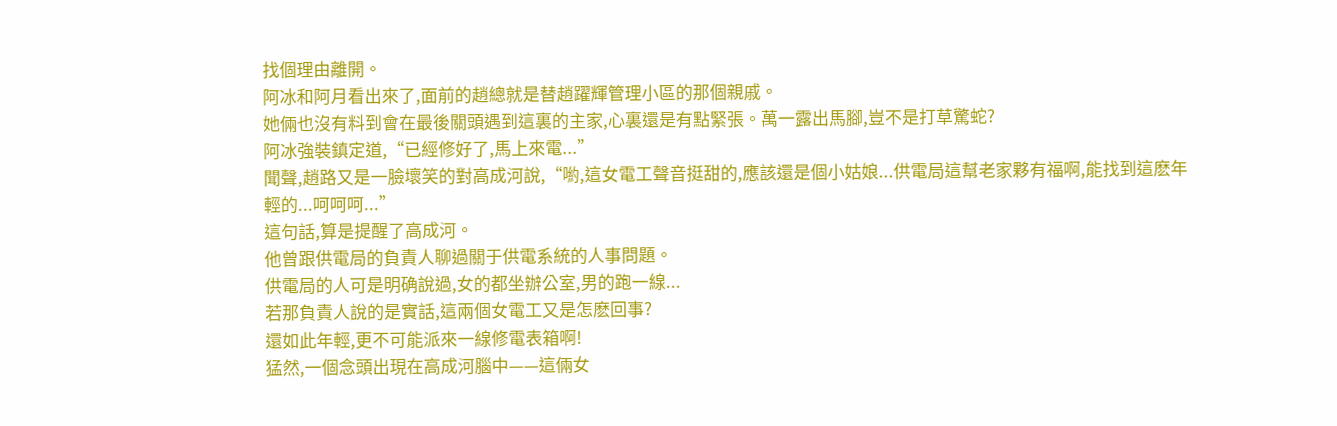找個理由離開。
阿冰和阿月看出來了,面前的趙總就是替趙躍輝管理小區的那個親戚。
她倆也沒有料到會在最後關頭遇到這裏的主家,心裏還是有點緊張。萬一露出馬腳,豈不是打草驚蛇?
阿冰強裝鎮定道,“已經修好了,馬上來電...”
聞聲,趙路又是一臉壞笑的對高成河說,“喲,這女電工聲音挺甜的,應該還是個小姑娘...供電局這幫老家夥有福啊,能找到這麽年輕的...呵呵呵...”
這句話,算是提醒了高成河。
他曾跟供電局的負責人聊過關于供電系統的人事問題。
供電局的人可是明确說過,女的都坐辦公室,男的跑一線...
若那負責人說的是實話,這兩個女電工又是怎麽回事?
還如此年輕,更不可能派來一線修電表箱啊!
猛然,一個念頭出現在高成河腦中——這倆女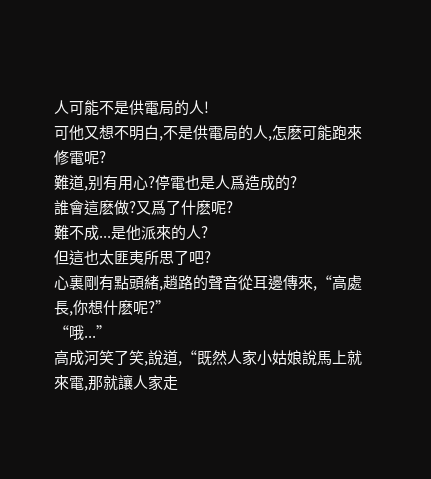人可能不是供電局的人!
可他又想不明白,不是供電局的人,怎麽可能跑來修電呢?
難道,别有用心?停電也是人爲造成的?
誰會這麽做?又爲了什麽呢?
難不成...是他派來的人?
但這也太匪夷所思了吧?
心裏剛有點頭緒,趙路的聲音從耳邊傳來,“高處長,你想什麽呢?”
“哦...”
高成河笑了笑,說道,“既然人家小姑娘說馬上就來電,那就讓人家走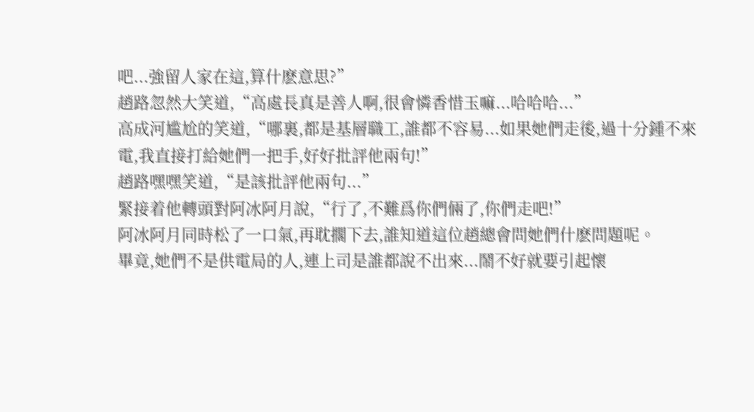吧...強留人家在這,算什麽意思?”
趙路忽然大笑道,“高處長真是善人啊,很會憐香惜玉嘛...哈哈哈...”
高成河尴尬的笑道,“哪裏,都是基層職工,誰都不容易...如果她們走後,過十分鍾不來電,我直接打給她們一把手,好好批評他兩句!”
趙路嘿嘿笑道,“是該批評他兩句...”
緊接着他轉頭對阿冰阿月說,“行了,不難爲你們倆了,你們走吧!”
阿冰阿月同時松了一口氣,再耽擱下去,誰知道這位趙總會問她們什麽問題呢。
畢竟,她們不是供電局的人,連上司是誰都說不出來...鬧不好就要引起懷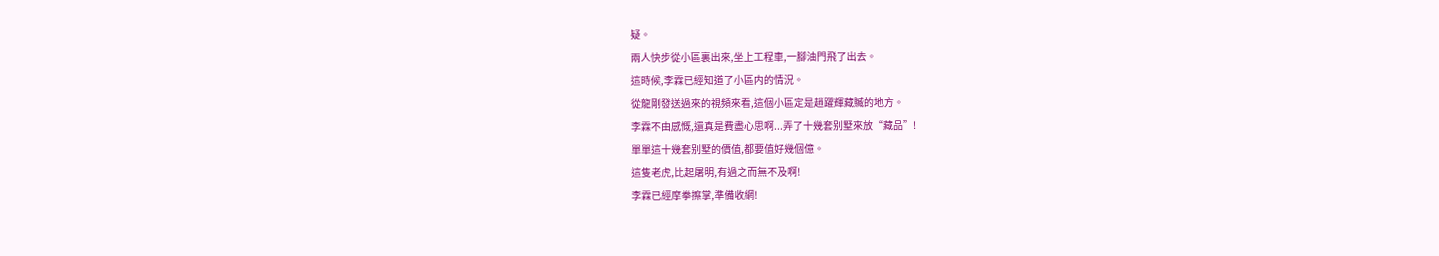疑。
兩人快步從小區裏出來,坐上工程車,一腳油門飛了出去。
這時候,李霖已經知道了小區内的情況。
從龍剛發送過來的視頻來看,這個小區定是趙躍輝藏贓的地方。
李霖不由感慨,還真是費盡心思啊...弄了十幾套别墅來放“藏品”!
單單這十幾套别墅的價值,都要值好幾個億。
這隻老虎,比起屠明,有過之而無不及啊!
李霖已經摩拳擦掌,準備收網!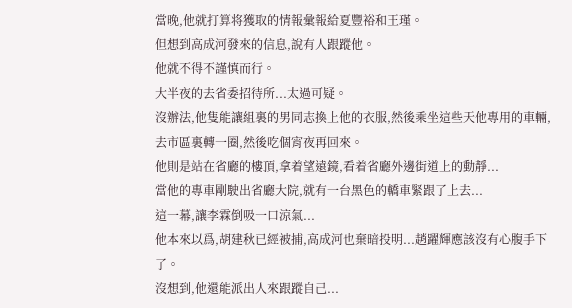當晚,他就打算将獲取的情報彙報給夏豐裕和王瑾。
但想到高成河發來的信息,說有人跟蹤他。
他就不得不謹慎而行。
大半夜的去省委招待所...太過可疑。
沒辦法,他隻能讓組裏的男同志換上他的衣服,然後乘坐這些天他專用的車輛,去市區裏轉一圈,然後吃個宵夜再回來。
他則是站在省廳的樓頂,拿着望遠鏡,看着省廳外邊街道上的動靜...
當他的專車剛駛出省廳大院,就有一台黑色的轎車緊跟了上去...
這一幕,讓李霖倒吸一口涼氣...
他本來以爲,胡建秋已經被捕,高成河也棄暗投明...趙躍輝應該沒有心腹手下了。
沒想到,他還能派出人來跟蹤自己...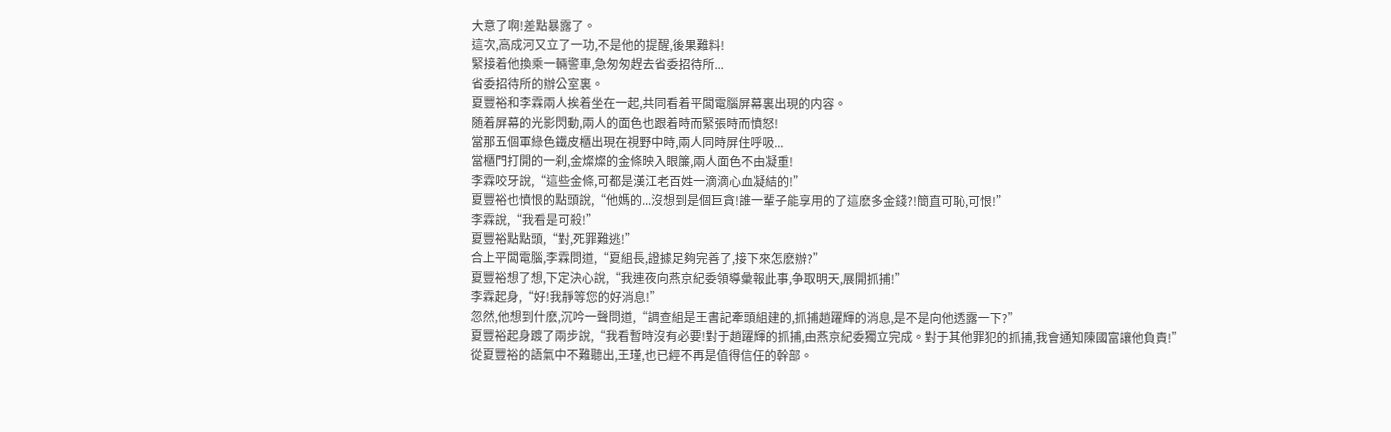大意了啊!差點暴露了。
這次,高成河又立了一功,不是他的提醒,後果難料!
緊接着他換乘一輛警車,急匆匆趕去省委招待所...
省委招待所的辦公室裏。
夏豐裕和李霖兩人挨着坐在一起,共同看着平闆電腦屏幕裏出現的内容。
随着屏幕的光影閃動,兩人的面色也跟着時而緊張時而憤怒!
當那五個軍綠色鐵皮櫃出現在視野中時,兩人同時屏住呼吸...
當櫃門打開的一刹,金燦燦的金條映入眼簾,兩人面色不由凝重!
李霖咬牙說,“這些金條,可都是漢江老百姓一滴滴心血凝結的!”
夏豐裕也憤恨的點頭說,“他媽的...沒想到是個巨貪!誰一輩子能享用的了這麽多金錢?!簡直可恥,可恨!”
李霖說,“我看是可殺!”
夏豐裕點點頭,“對,死罪難逃!”
合上平闆電腦,李霖問道,“夏組長,證據足夠完善了,接下來怎麽辦?”
夏豐裕想了想,下定決心說,“我連夜向燕京紀委領導彙報此事,争取明天,展開抓捕!”
李霖起身,“好!我靜等您的好消息!”
忽然,他想到什麽,沉吟一聲問道,“調查組是王書記牽頭組建的,抓捕趙躍輝的消息,是不是向他透露一下?”
夏豐裕起身踱了兩步說,“我看暫時沒有必要!對于趙躍輝的抓捕,由燕京紀委獨立完成。對于其他罪犯的抓捕,我會通知陳國富讓他負責!”
從夏豐裕的語氣中不難聽出,王瑾,也已經不再是值得信任的幹部。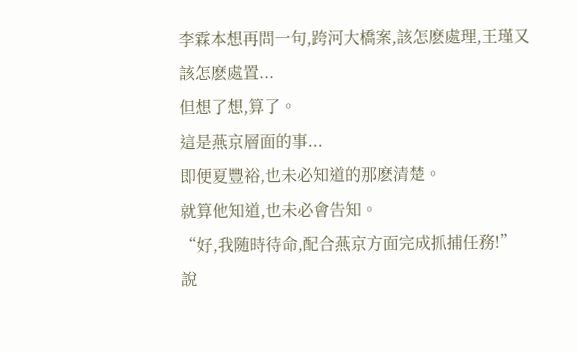李霖本想再問一句,跨河大橋案,該怎麽處理,王瑾又該怎麽處置...
但想了想,算了。
這是燕京層面的事...
即便夏豐裕,也未必知道的那麽清楚。
就算他知道,也未必會告知。
“好,我随時待命,配合燕京方面完成抓捕任務!”
說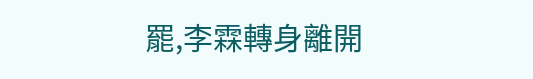罷,李霖轉身離開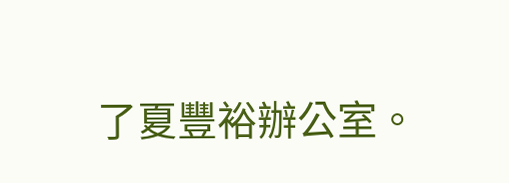了夏豐裕辦公室。